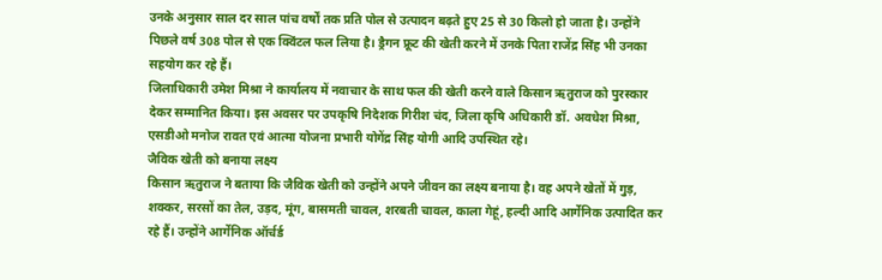उनके अनुसार साल दर साल पांच वर्षों तक प्रति पोल से उत्पादन बढ़ते हुए 25 से 30 किलो हो जाता है। उन्होंने पिछले वर्ष 308 पोल से एक क्विंटल फल लिया है। ड्रैगन फ्रूट की खेती करने में उनके पिता राजेंद्र सिंह भी उनका सहयोग कर रहे हैं।
जिलाधिकारी उमेश मिश्रा ने कार्यालय में नवाचार के साथ फल की खेती करने वाले किसान ऋतुराज को पुरस्कार देकर सम्मानित किया। इस अवसर पर उपकृषि निदेशक गिरीश चंद, जिला कृषि अधिकारी डॉ. अवधेश मिश्रा, एसडीओ मनोज रावत एवं आत्मा योजना प्रभारी योगेंद्र सिंह योगी आदि उपस्थित रहे।
जैविक खेती को बनाया लक्ष्य
किसान ऋतुराज ने बताया कि जैविक खेती को उन्होंने अपने जीवन का लक्ष्य बनाया है। वह अपने खेतों में गुड़, शक्कर, सरसों का तेल, उड़द, मूंग, बासमती चावल, शरबती चावल, काला गेहूं, हल्दी आदि आर्गेनिक उत्पादित कर रहे हैं। उन्होंने आर्गेनिक ऑर्चर्ड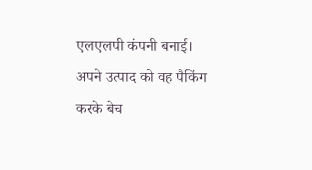एलएलपी कंपनी बनाई। अपने उत्पाद को वह पैकिंग करके बेच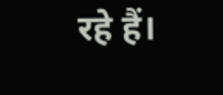रहे हैं।